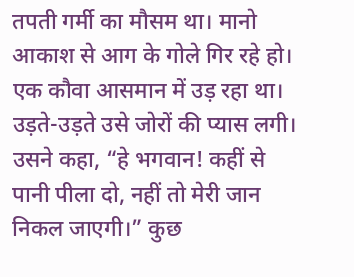तपती गर्मी का मौसम था। मानो आकाश से आग के गोले गिर रहे हो। एक कौवा आसमान में उड़ रहा था। उड़ते-उड़ते उसे जोरों की प्यास लगी। उसने कहा, “हे भगवान! कहीं से पानी पीला दो, नहीं तो मेरी जान निकल जाएगी।” कुछ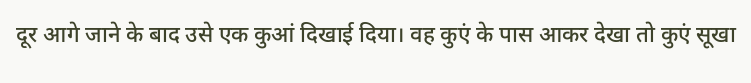दूर आगे जाने के बाद उसे एक कुआं दिखाई दिया। वह कुएं के पास आकर देखा तो कुएं सूखा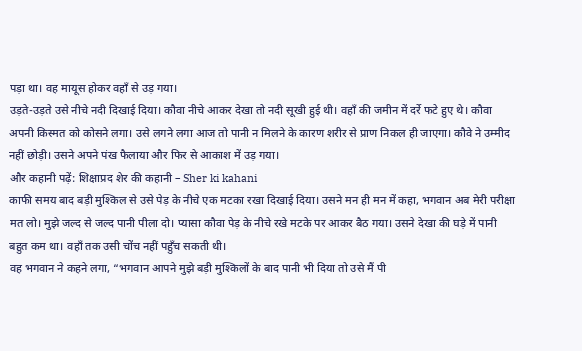पड़ा था। वह मायूस होकर वहाँ से उड़ गया।
उड़ते-उड़ते उसे नीचे नदी दिखाई दिया। कौवा नीचे आकर देखा तो नदी सूखी हुई थी। वहाँ की जमीन में दर्रे फटे हुए थे। कौवा अपनी किस्मत को कोसने लगा। उसे लगने लगा आज तो पानी न मिलने के कारण शरीर से प्राण निकल ही जाएगा। कौवे ने उम्मीद नहीं छोड़ी। उसने अपने पंख फैलाया और फिर से आकाश में उड़ गया।
और कहानी पढ़ें: शिक्षाप्रद शेर की कहानी – Sher ki kahani
काफी समय बाद बड़ी मुश्किल से उसे पेड़ के नीचे एक मटका रखा दिखाई दिया। उसने मन ही मन में कहा, भगवान अब मेरी परीक्षा मत लो। मुझे जल्द से जल्द पानी पीला दो। प्यासा कौवा पेड़ के नीचे रखे मटके पर आकर बैठ गया। उसने देखा की घड़े में पानी बहुत कम था। वहाँ तक उसी चोंच नहीं पहुँच सकती थी।
वह भगवान ने कहने लगा, “भगवान आपने मुझे बड़ी मुश्किलों के बाद पानी भी दिया तो उसे मैं पी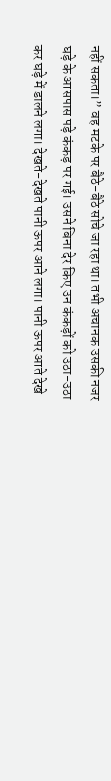नहीं सकता।” वह मटके पर बैठे-बैठे सोचे जा रहा था। तभी अचानक उसकी नजर घड़े के आसपास पड़े कंकड़ पर गई। उसने बिना देर किए उन कंकड़ों को उठा-उठा कर घड़े में डालने लगा। देखते-देखते पानी ऊपर आने लगा। पानी ऊपर आते देखे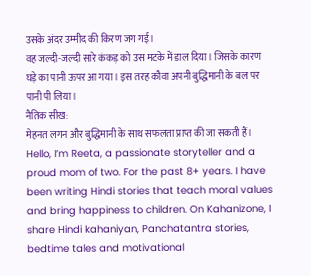उसके अंदर उम्मीद की किरण जग गई।
वह जल्दी-जल्दी सारे कंकड़ को उस मटके में डाल दिया। जिसके कारण घड़े का पानी ऊपर आ गया। इस तरह कौवा अपनी बुद्धिमानी के बल पर पानी पी लिया।
नैतिक सीख:
मेहनत लगन और बुद्धिमानी के साथ सफलता प्राप्त की जा सकती हैं।
Hello, I’m Reeta, a passionate storyteller and a proud mom of two. For the past 8+ years. I have been writing Hindi stories that teach moral values and bring happiness to children. On Kahanizone, I share Hindi kahaniyan, Panchatantra stories, bedtime tales and motivational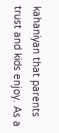kahaniyan that parents trust and kids enjoy. As a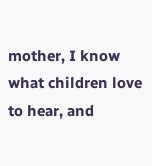mother, I know what children love to hear, and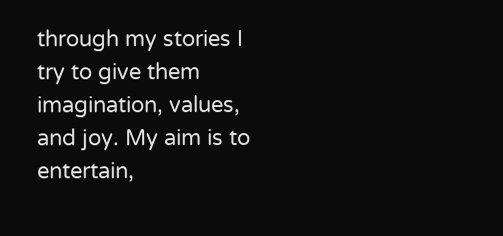through my stories I try to give them imagination, values, and joy. My aim is to entertain,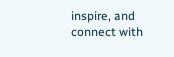inspire, and connect with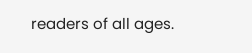readers of all ages.